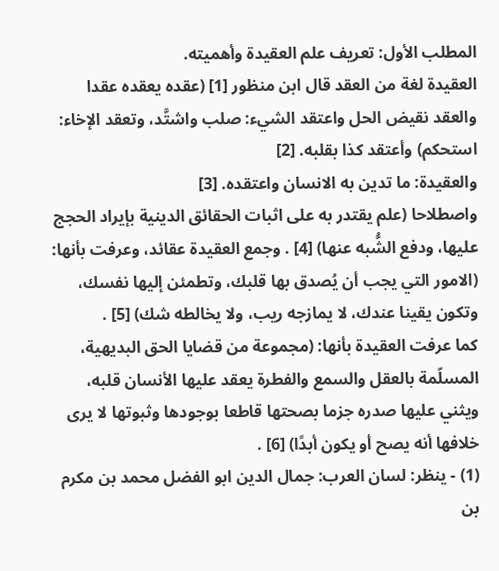المطلب الأول: تعريف علم العقيدة وأهميته.
العقيدة لغة من العقد قال ابن منظور [1] (عقده يعقده عقدا والعقد نقيض الحل واعتقد الشيء: صلب واشتَّد، وتعقد الإخاء: استحكم) وأعتقد كذا بقلبه. [2]
والعقيدة: ما تدين به الانسان واعتقده. [3]
واصطلاحا (علم يقتدر به على اثبات الحقائق الدينية بإيراد الحجج عليها، ودفع الشُّبه عنها) [4] . وجمع العقيدة عقائد، وعرفت بأنها: (الامور التي يجب أن يُصدق بها قلبك، وتطمئن إليها نفسك، وتكون يقينا عندك، لا يمازجه ريب، ولا يخالطه شك) [5] .
كما عرفت العقيدة بأنها: (مجموعة من قضايا الحق البديهية، المسلّمة بالعقل والسمع والفطرة يعقد عليها الأنسان قلبه، ويثني عليها صدره جزما بصحتها قاطعا بوجودها وثبوتها لا يرى خلافها أنه يصح أو يكون أبدًا) [6] .
(1) - ينظر: لسان العرب: جمال الدين ابو الفضل محمد بن مكرم بن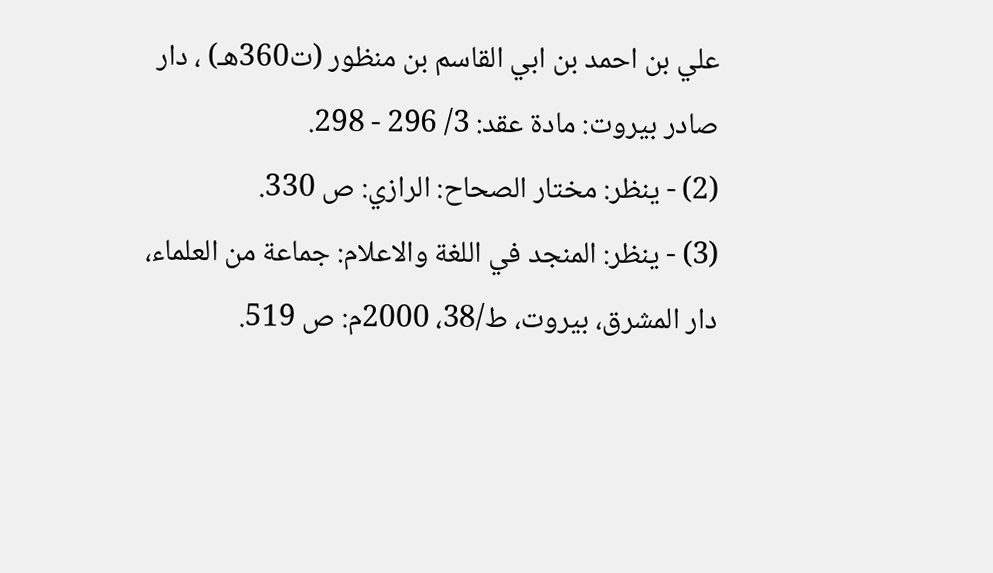علي بن احمد بن ابي القاسم بن منظور (ت360هـ) ، دار صادر بيروت: مادة عقد: 3/ 296 - 298.
(2) - ينظر: مختار الصحاح: الرازي: ص 330.
(3) - ينظر: المنجد في اللغة والاعلام: جماعة من العلماء، دار المشرق، بيروت، ط/38، 2000م: ص 519.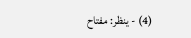(4) - ينظر: مفتاح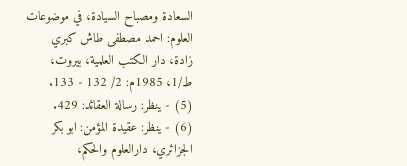السعادة ومصباح السيادة، في موضوعات العلوم: احمد مصطفى طاش كبري زادة، دار الكتب العلمية، بيروت، ط/1، 1985م: 2/ 132 - 133.
(5) - ينظر: رسالة العقائد: 429.
(6) - ينظر: عقيدة المؤمن: ابو بكر الجزائري، دارالعلوم والحكم،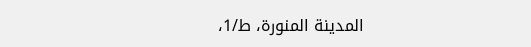المدينة المنورة، ط/1،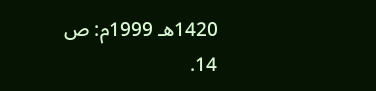1420هـ 1999م: ص 14.